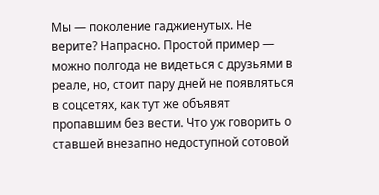Мы — поколение гаджиенутых. Не верите? Напрасно. Простой пример — можно полгода не видеться с друзьями в реале, но, стоит пару дней не появляться в соцсетях, как тут же объявят пропавшим без вести. Что уж говорить о ставшей внезапно недоступной сотовой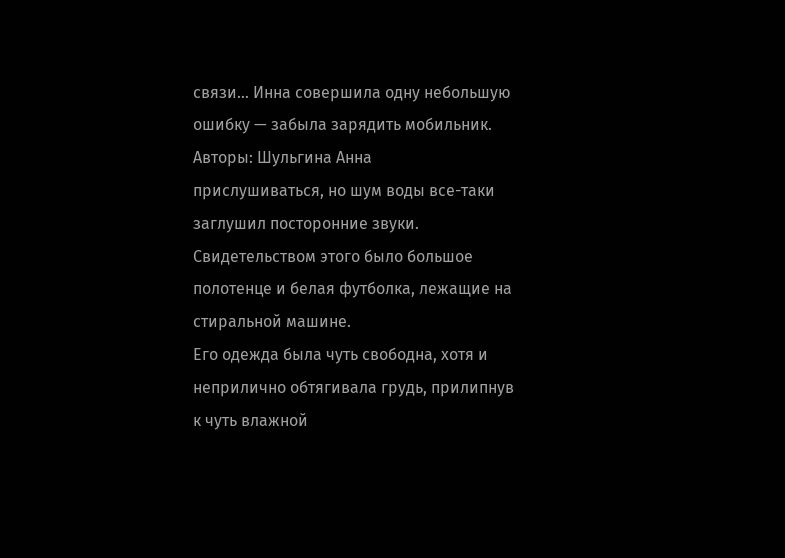связи… Инна совершила одну небольшую ошибку — забыла зарядить мобильник.
Авторы: Шульгина Анна
прислушиваться, но шум воды все-таки заглушил посторонние звуки. Свидетельством этого было большое полотенце и белая футболка, лежащие на стиральной машине.
Его одежда была чуть свободна, хотя и неприлично обтягивала грудь, прилипнув к чуть влажной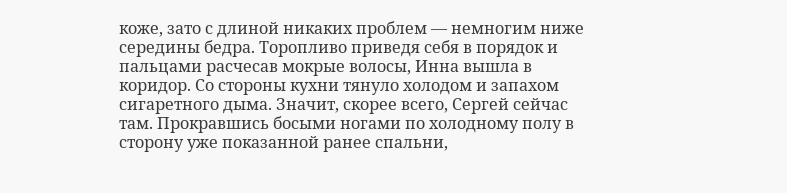коже, зато с длиной никаких проблем — немногим ниже середины бедра. Торопливо приведя себя в порядок и пальцами расчесав мокрые волосы, Инна вышла в коридор. Со стороны кухни тянуло холодом и запахом сигаретного дыма. Значит, скорее всего, Сергей сейчас там. Прокравшись босыми ногами по холодному полу в сторону уже показанной ранее спальни,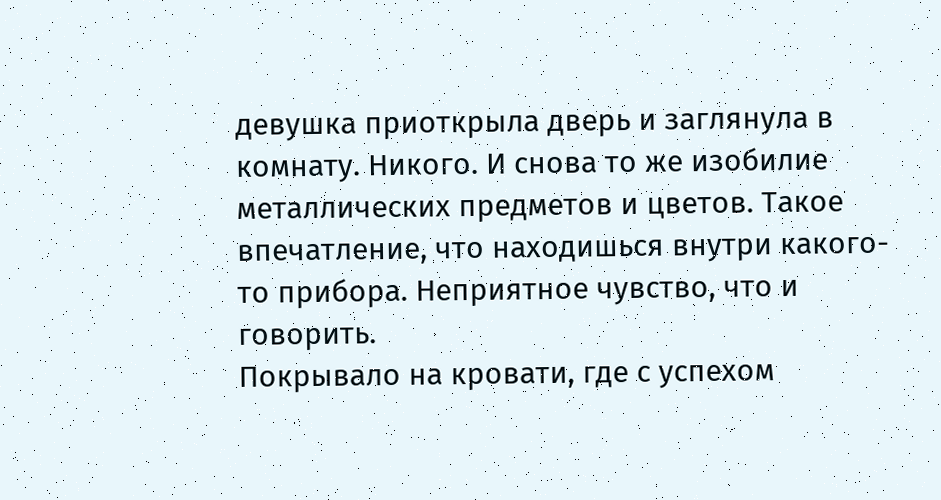девушка приоткрыла дверь и заглянула в комнату. Никого. И снова то же изобилие металлических предметов и цветов. Такое впечатление, что находишься внутри какого-то прибора. Неприятное чувство, что и говорить.
Покрывало на кровати, где с успехом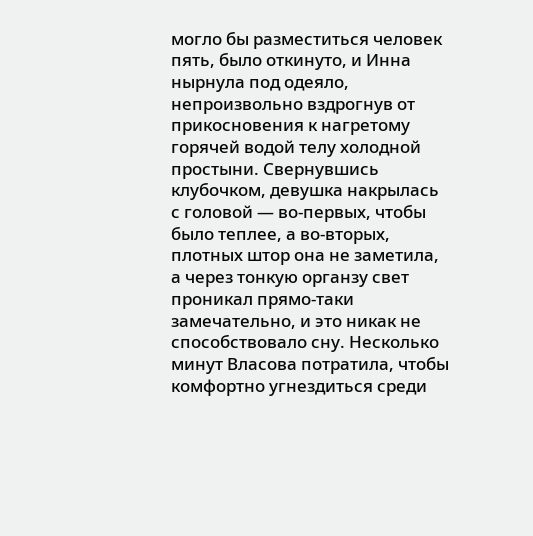могло бы разместиться человек пять, было откинуто, и Инна нырнула под одеяло, непроизвольно вздрогнув от прикосновения к нагретому горячей водой телу холодной простыни. Свернувшись клубочком, девушка накрылась с головой — во-первых, чтобы было теплее, а во-вторых, плотных штор она не заметила, а через тонкую органзу свет проникал прямо-таки замечательно, и это никак не способствовало сну. Несколько минут Власова потратила, чтобы комфортно угнездиться среди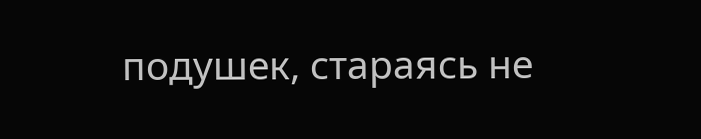подушек, стараясь не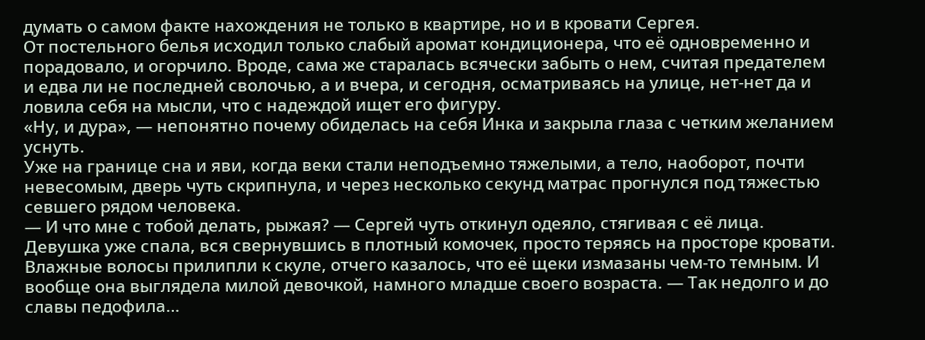думать о самом факте нахождения не только в квартире, но и в кровати Сергея.
От постельного белья исходил только слабый аромат кондиционера, что её одновременно и порадовало, и огорчило. Вроде, сама же старалась всячески забыть о нем, считая предателем и едва ли не последней сволочью, а и вчера, и сегодня, осматриваясь на улице, нет-нет да и ловила себя на мысли, что с надеждой ищет его фигуру.
«Ну, и дура», — непонятно почему обиделась на себя Инка и закрыла глаза с четким желанием уснуть.
Уже на границе сна и яви, когда веки стали неподъемно тяжелыми, а тело, наоборот, почти невесомым, дверь чуть скрипнула, и через несколько секунд матрас прогнулся под тяжестью севшего рядом человека.
— И что мне с тобой делать, рыжая? — Сергей чуть откинул одеяло, стягивая с её лица. Девушка уже спала, вся свернувшись в плотный комочек, просто теряясь на просторе кровати. Влажные волосы прилипли к скуле, отчего казалось, что её щеки измазаны чем-то темным. И вообще она выглядела милой девочкой, намного младше своего возраста. — Так недолго и до славы педофила…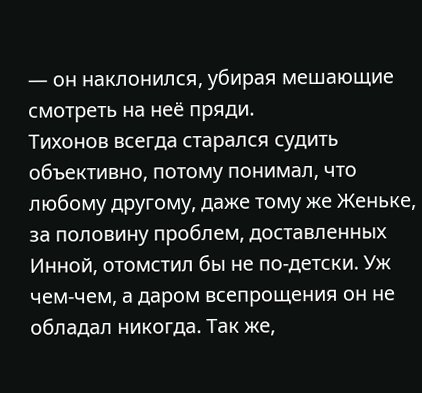— он наклонился, убирая мешающие смотреть на неё пряди.
Тихонов всегда старался судить объективно, потому понимал, что любому другому, даже тому же Женьке, за половину проблем, доставленных Инной, отомстил бы не по-детски. Уж чем-чем, а даром всепрощения он не обладал никогда. Так же,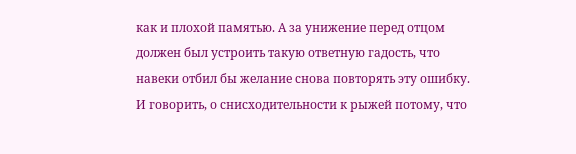как и плохой памятью. А за унижение перед отцом должен был устроить такую ответную гадость, что навеки отбил бы желание снова повторять эту ошибку. И говорить, о снисходительности к рыжей потому, что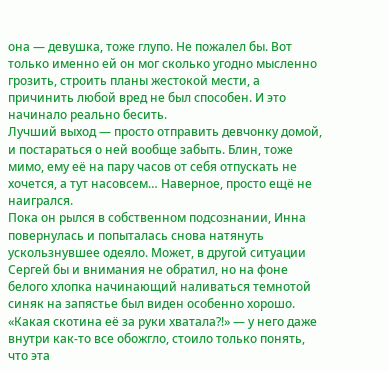она — девушка, тоже глупо. Не пожалел бы. Вот только именно ей он мог сколько угодно мысленно грозить, строить планы жестокой мести, а причинить любой вред не был способен. И это начинало реально бесить.
Лучший выход — просто отправить девчонку домой, и постараться о ней вообще забыть. Блин, тоже мимо, ему её на пару часов от себя отпускать не хочется, а тут насовсем… Наверное, просто ещё не наигрался.
Пока он рылся в собственном подсознании, Инна повернулась и попыталась снова натянуть ускользнувшее одеяло. Может, в другой ситуации Сергей бы и внимания не обратил, но на фоне белого хлопка начинающий наливаться темнотой синяк на запястье был виден особенно хорошо.
«Какая скотина её за руки хватала?!» — у него даже внутри как-то все обожгло, стоило только понять, что эта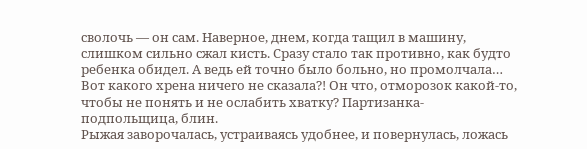сволочь — он сам. Наверное, днем, когда тащил в машину, слишком сильно сжал кисть. Сразу стало так противно, как будто ребенка обидел. А ведь ей точно было больно, но промолчала… Вот какого хрена ничего не сказала?! Он что, отморозок какой-то, чтобы не понять и не ослабить хватку? Партизанка-подпольщица, блин.
Рыжая заворочалась, устраиваясь удобнее, и повернулась, ложась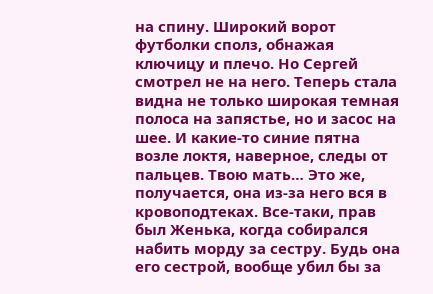на спину. Широкий ворот футболки сполз, обнажая ключицу и плечо. Но Сергей смотрел не на него. Теперь стала видна не только широкая темная полоса на запястье, но и засос на шее. И какие-то синие пятна возле локтя, наверное, следы от пальцев. Твою мать… Это же, получается, она из-за него вся в кровоподтеках. Все-таки, прав был Женька, когда собирался набить морду за сестру. Будь она его сестрой, вообще убил бы за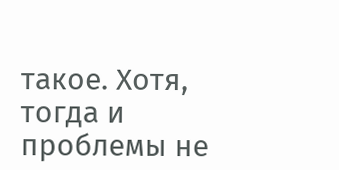такое. Хотя, тогда и проблемы не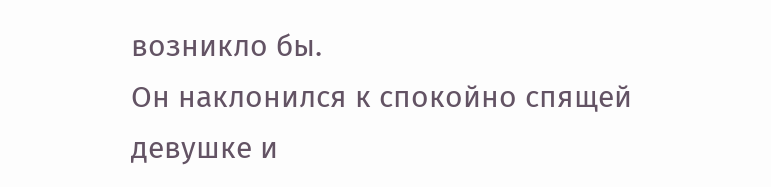возникло бы.
Он наклонился к спокойно спящей девушке и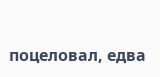поцеловал, едва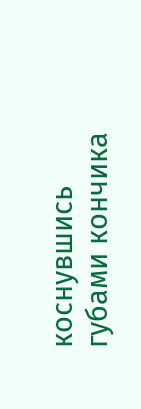коснувшись губами кончика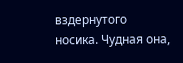вздернутого носика. Чудная она,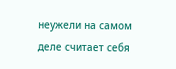неужели на самом деле считает себя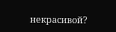некрасивой?